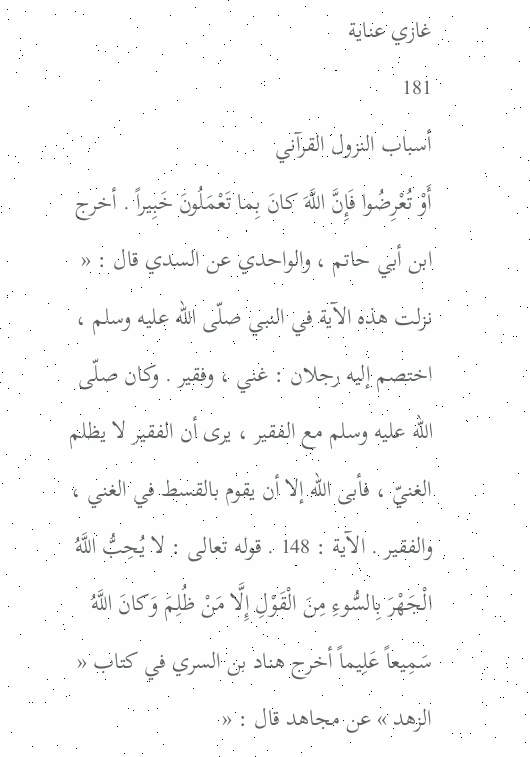غازي عناية
181
أسباب النزول القرآني
أَوْ تُعْرِضُوا فَإِنَّ اللَّهَ كانَ بِما تَعْمَلُونَ خَبِيراً . أخرج ابن أبي حاتم ، والواحدي عن السدي قال : « نزلت هذه الآية في النبي صلّى اللّه عليه وسلم ، اختصم إليه رجلان : غني ، وفقير . وكان صلّى اللّه عليه وسلم مع الفقير ، يرى أن الفقير لا يظلم الغنيّ ، فأبى اللّه إلا أن يقوم بالقسط في الغني ، والفقير . الآية : 148 . قوله تعالى : لا يُحِبُّ اللَّهُ الْجَهْرَ بِالسُّوءِ مِنَ الْقَوْلِ إِلَّا مَنْ ظُلِمَ وَكانَ اللَّهُ سَمِيعاً عَلِيماً أخرج هناد بن السري في كتاب « الزهد » عن مجاهد قال : «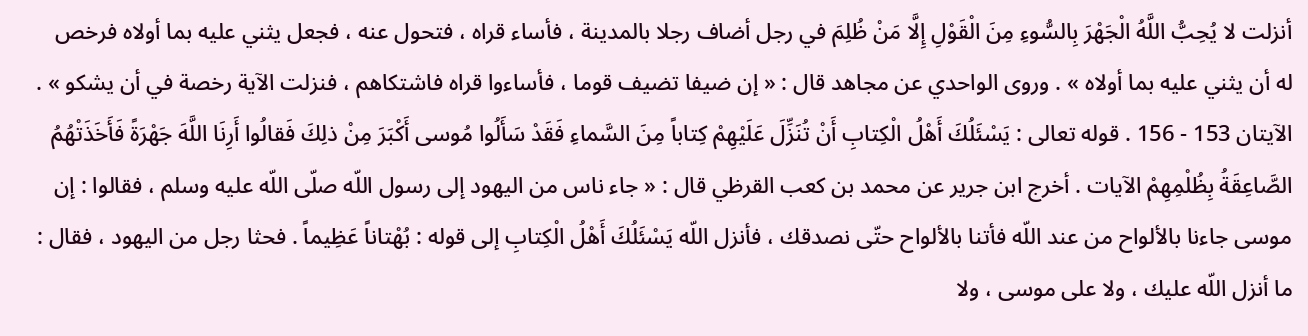أنزلت لا يُحِبُّ اللَّهُ الْجَهْرَ بِالسُّوءِ مِنَ الْقَوْلِ إِلَّا مَنْ ظُلِمَ في رجل أضاف رجلا بالمدينة ، فأساء قراه ، فتحول عنه ، فجعل يثني عليه بما أولاه فرخص له أن يثني عليه بما أولاه » . وروى الواحدي عن مجاهد قال : « إن ضيفا تضيف قوما ، فأساءوا قراه فاشتكاهم ، فنزلت الآية رخصة في أن يشكو » . الآيتان 153 - 156 . قوله تعالى : يَسْئَلُكَ أَهْلُ الْكِتابِ أَنْ تُنَزِّلَ عَلَيْهِمْ كِتاباً مِنَ السَّماءِ فَقَدْ سَأَلُوا مُوسى أَكْبَرَ مِنْ ذلِكَ فَقالُوا أَرِنَا اللَّهَ جَهْرَةً فَأَخَذَتْهُمُ الصَّاعِقَةُ بِظُلْمِهِمْ الآيات . أخرج ابن جرير عن محمد بن كعب القرظي قال : « جاء ناس من اليهود إلى رسول اللّه صلّى اللّه عليه وسلم ، فقالوا : إن موسى جاءنا بالألواح من عند اللّه فأتنا بالألواح حتّى نصدقك ، فأنزل اللّه يَسْئَلُكَ أَهْلُ الْكِتابِ إلى قوله : بُهْتاناً عَظِيماً . فحثا رجل من اليهود ، فقال : ما أنزل اللّه عليك ، ولا على موسى ، ولا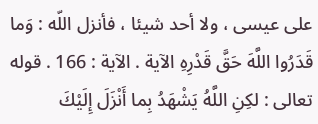على عيسى ، ولا أحد شيئا ، فأنزل اللّه : وَما قَدَرُوا اللَّهَ حَقَّ قَدْرِهِ الآية . الآية : 166 . قوله تعالى : لكِنِ اللَّهُ يَشْهَدُ بِما أَنْزَلَ إِلَيْكَ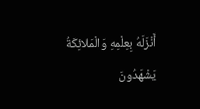أَنْزَلَهُ بِعِلْمِهِ وَالْمَلائِكَةُ يَشْهَدُونَ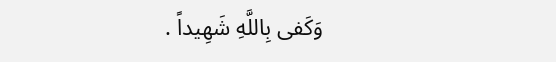وَكَفى بِاللَّهِ شَهِيداً .